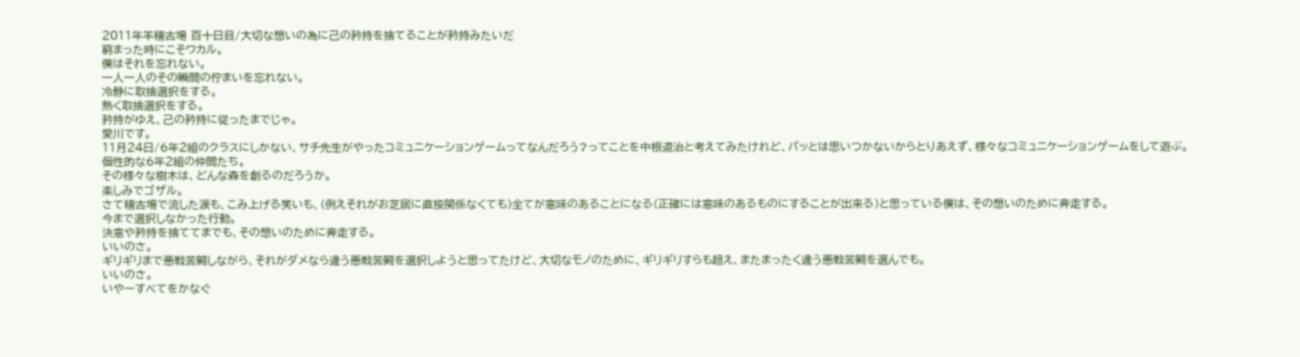2011年羊稽古場 百十日目/大切な想いの為に己の矜持を捨てることが矜持みたいだ
窮まった時にこそワカル。
僕はそれを忘れない。
一人一人のその瞬間の佇まいを忘れない。
冷静に取捨選択をする。
熱く取捨選択をする。
矜持がゆえ、己の矜持に従ったまでじゃ。
愛川です。
11月24日/6年2組のクラスにしかない、サチ先生がやったコミュニケーションゲームってなんだろう?ってことを中根道治と考えてみたけれど、パッとは思いつかないからとりあえず、様々なコミュニケーションゲームをして遊ぶ。
個性的な6年2組の仲間たち。
その様々な樹木は、どんな森を創るのだろうか。
楽しみでゴザル。
さて稽古場で流した涙も、こみ上げる笑いも、(例えそれがお芝居に直接関係なくても)全てが意味のあることになる(正確には意味のあるものにすることが出来る)と思っている僕は、その想いのために奔走する。
今まで選択しなかった行動。
決意や矜持を捨ててまでも、その想いのために奔走する。
いいのさ。
ギリギリまで悪戦苦闘しながら、それがダメなら違う悪戦苦闘を選択しようと思ってたけど、大切なモノのために、ギリギリすらも超え、またまったく違う悪戦苦闘を選んでも。
いいのさ。
いやーすべてをかなぐ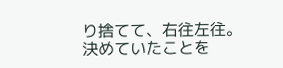り捨てて、右往左往。
決めていたことを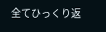全てひっくり返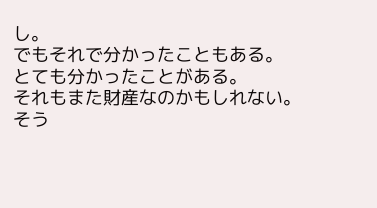し。
でもそれで分かったこともある。
とても分かったことがある。
それもまた財産なのかもしれない。
そう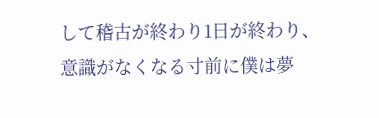して稽古が終わり1日が終わり、意識がなくなる寸前に僕は夢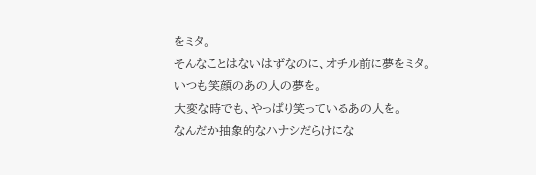をミタ。
そんなことはないはずなのに、オチル前に夢をミタ。
いつも笑顔のあの人の夢を。
大変な時でも、やっぱり笑っているあの人を。
なんだか抽象的なハナシだらけにな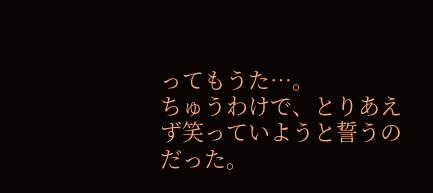ってもうた…。
ちゅうわけで、とりあえず笑っていようと誓うのだった。